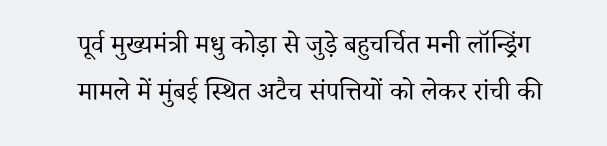पूर्व मुख्यमंत्री मधु कोड़ा से जुड़े बहुचर्चित मनी लॉन्ड्रिंग मामले में मुंबई स्थित अटैच संपत्तियों को लेकर रांची की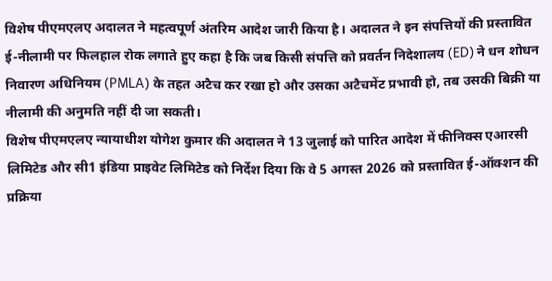विशेष पीएमएलए अदालत ने महत्वपूर्ण अंतरिम आदेश जारी किया है। अदालत ने इन संपत्तियों की प्रस्तावित ई-नीलामी पर फिलहाल रोक लगाते हुए कहा है कि जब किसी संपत्ति को प्रवर्तन निदेशालय (ED) ने धन शोधन निवारण अधिनियम (PMLA) के तहत अटैच कर रखा हो और उसका अटैचमेंट प्रभावी हो, तब उसकी बिक्री या नीलामी की अनुमति नहीं दी जा सकती।
विशेष पीएमएलए न्यायाधीश योगेश कुमार की अदालत ने 13 जुलाई को पारित आदेश में फीनिक्स एआरसी लिमिटेड और सी1 इंडिया प्राइवेट लिमिटेड को निर्देश दिया कि वे 5 अगस्त 2026 को प्रस्तावित ई-ऑक्शन की प्रक्रिया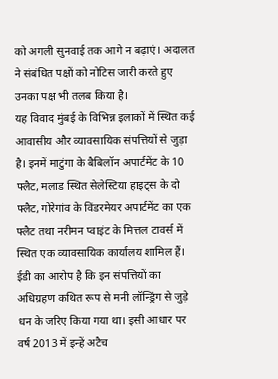को अगली सुनवाई तक आगे न बढ़ाएं। अदालत ने संबंधित पक्षों को नोटिस जारी करते हुए उनका पक्ष भी तलब किया है।
यह विवाद मुंबई के विभिन्न इलाकों में स्थित कई आवासीय और व्यावसायिक संपत्तियों से जुड़ा है। इनमें माटुंगा के बैबिलॉन अपार्टमेंट के 10 फ्लैट, मलाड स्थित सेलेस्टिया हाइट्स के दो फ्लैट, गोरेगांव के विंडरमेयर अपार्टमेंट का एक फ्लैट तथा नरीमन प्वाइंट के मित्तल टावर्स में स्थित एक व्यावसायिक कार्यालय शामिल हैं। ईडी का आरोप है कि इन संपत्तियों का अधिग्रहण कथित रूप से मनी लॉन्ड्रिंग से जुड़े धन के जरिए किया गया था। इसी आधार पर वर्ष 2013 में इन्हें अटैच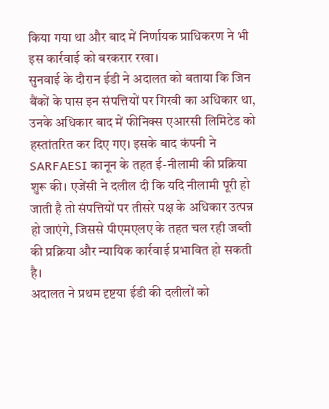किया गया था और बाद में निर्णायक प्राधिकरण ने भी इस कार्रवाई को बरकरार रखा।
सुनवाई के दौरान ईडी ने अदालत को बताया कि जिन बैंकों के पास इन संपत्तियों पर गिरवी का अधिकार था, उनके अधिकार बाद में फीनिक्स एआरसी लिमिटेड को हस्तांतरित कर दिए गए। इसके बाद कंपनी ने SARFAESI कानून के तहत ई-नीलामी की प्रक्रिया शुरू की। एजेंसी ने दलील दी कि यदि नीलामी पूरी हो जाती है तो संपत्तियों पर तीसरे पक्ष के अधिकार उत्पन्न हो जाएंगे, जिससे पीएमएलए के तहत चल रही जब्ती की प्रक्रिया और न्यायिक कार्रवाई प्रभावित हो सकती है।
अदालत ने प्रथम दृष्टया ईडी की दलीलों को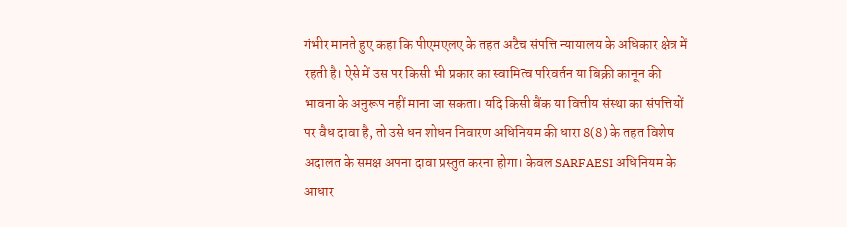गंभीर मानते हुए कहा कि पीएमएलए के तहत अटैच संपत्ति न्यायालय के अधिकार क्षेत्र में रहती है। ऐसे में उस पर किसी भी प्रकार का स्वामित्व परिवर्तन या बिक्री कानून की भावना के अनुरूप नहीं माना जा सकता। यदि किसी बैंक या वित्तीय संस्था का संपत्तियों पर वैध दावा है, तो उसे धन शोधन निवारण अधिनियम की धारा 8(8) के तहत विशेष अदालत के समक्ष अपना दावा प्रस्तुत करना होगा। केवल SARFAESI अधिनियम के आधार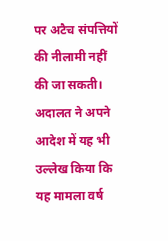पर अटैच संपत्तियों की नीलामी नहीं की जा सकती।
अदालत ने अपने आदेश में यह भी उल्लेख किया कि यह मामला वर्ष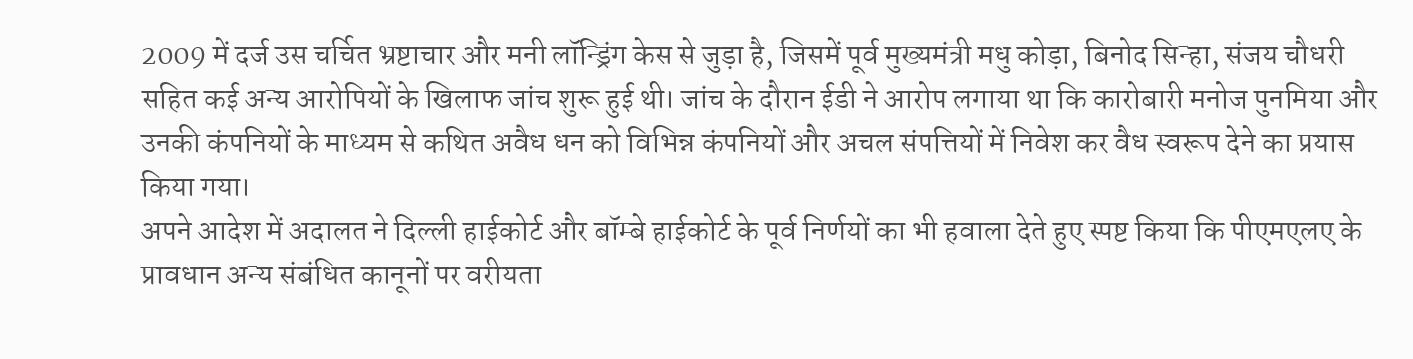2009 में दर्ज उस चर्चित भ्रष्टाचार और मनी लॉन्ड्रिंग केस से जुड़ा है, जिसमें पूर्व मुख्यमंत्री मधु कोड़ा, बिनोद सिन्हा, संजय चौधरी सहित कई अन्य आरोपियों के खिलाफ जांच शुरू हुई थी। जांच के दौरान ईडी ने आरोप लगाया था कि कारोबारी मनोज पुनमिया और उनकी कंपनियों के माध्यम से कथित अवैध धन को विभिन्न कंपनियों और अचल संपत्तियों में निवेश कर वैध स्वरूप देने का प्रयास किया गया।
अपने आदेश में अदालत ने दिल्ली हाईकोर्ट और बॉम्बे हाईकोर्ट के पूर्व निर्णयों का भी हवाला देते हुए स्पष्ट किया कि पीएमएलए के प्रावधान अन्य संबंधित कानूनों पर वरीयता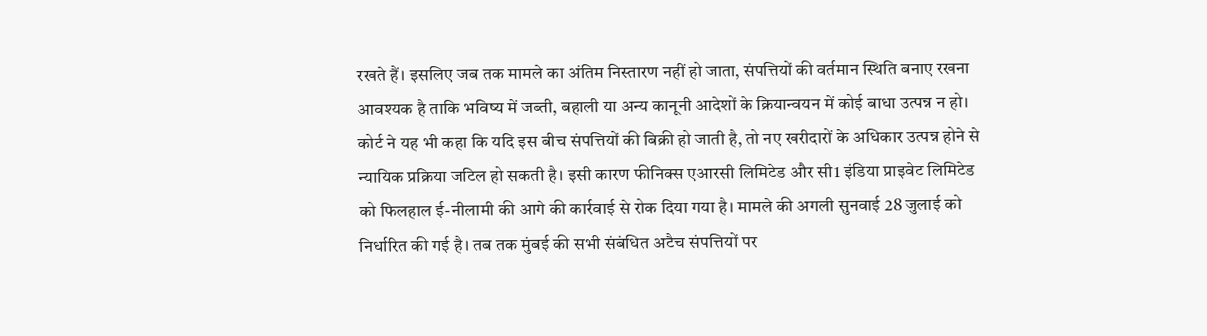रखते हैं। इसलिए जब तक मामले का अंतिम निस्तारण नहीं हो जाता, संपत्तियों की वर्तमान स्थिति बनाए रखना आवश्यक है ताकि भविष्य में जब्ती, बहाली या अन्य कानूनी आदेशों के क्रियान्वयन में कोई बाधा उत्पन्न न हो।
कोर्ट ने यह भी कहा कि यदि इस बीच संपत्तियों की बिक्री हो जाती है, तो नए खरीदारों के अधिकार उत्पन्न होने से न्यायिक प्रक्रिया जटिल हो सकती है। इसी कारण फीनिक्स एआरसी लिमिटेड और सी1 इंडिया प्राइवेट लिमिटेड को फिलहाल ई-नीलामी की आगे की कार्रवाई से रोक दिया गया है। मामले की अगली सुनवाई 28 जुलाई को निर्धारित की गई है। तब तक मुंबई की सभी संबंधित अटैच संपत्तियों पर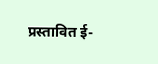प्रस्तावित ई-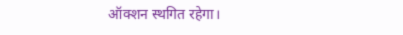ऑक्शन स्थगित रहेगा।